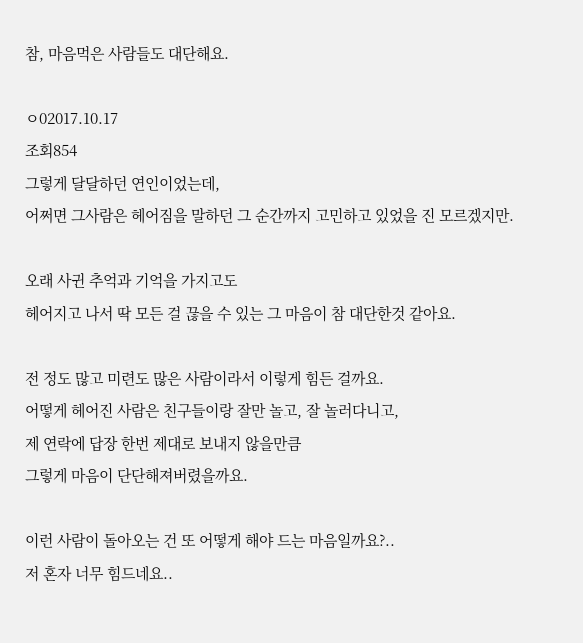참, 마음먹은 사람들도 대단해요.

ㅇ02017.10.17
조회854
그렇게 달달하던 연인이었는데,
어쩌면 그사람은 헤어짐을 말하던 그 순간까지 고민하고 있었을 진 모르겠지만.

오래 사귄 추억과 기억을 가지고도
헤어지고 나서 딱 모든 걸 끊을 수 있는 그 마음이 참 대단한것 같아요.

전 정도 많고 미련도 많은 사람이라서 이렇게 힘든 걸까요.
어떻게 헤어진 사람은 친구들이랑 잘만 놀고, 잘 놀러다니고,
제 연락에 답장 한번 제대로 보내지 않을만큼
그렇게 마음이 단단해져버렸을까요.

이런 사람이 돌아오는 건 또 어떻게 해야 드는 마음일까요?..
저 혼자 너무 힘드네요..